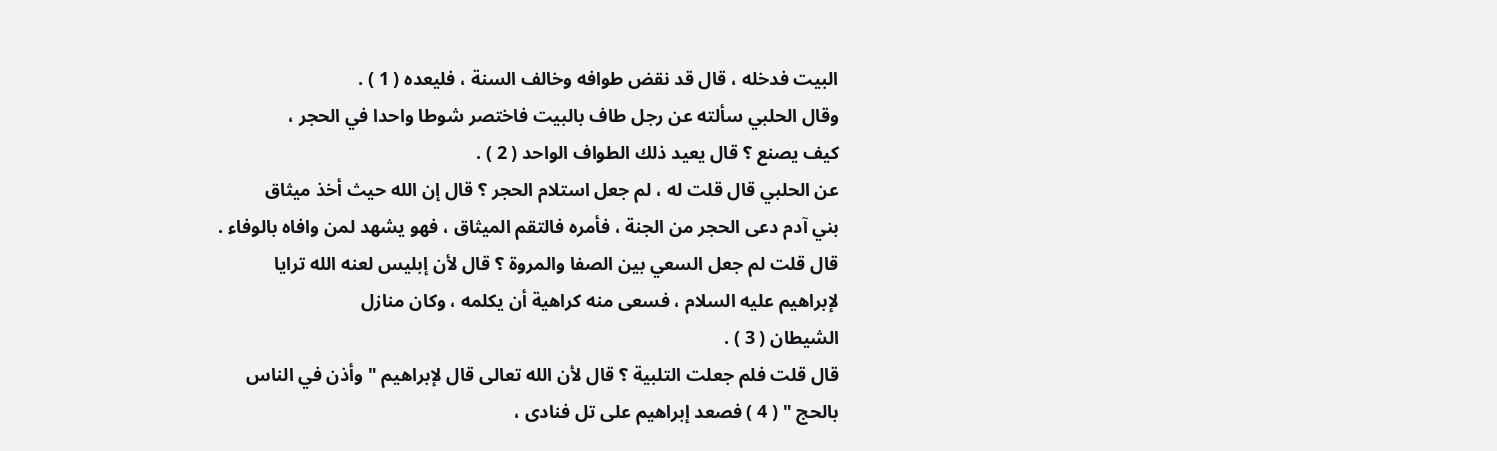البيت فدخله ، قال قد نقض طوافه وخالف السنة ، فليعده ( 1 ) .
وقال الحلبي سألته عن رجل طاف بالبيت فاختصر شوطا واحدا في الحجر ،
كيف يصنع ؟ قال يعيد ذلك الطواف الواحد ( 2 ) .
عن الحلبي قال قلت له ، لم جعل استلام الحجر ؟ قال إن الله حيث أخذ ميثاق
بني آدم دعى الحجر من الجنة ، فأمره فالتقم الميثاق ، فهو يشهد لمن وافاه بالوفاء .
قال قلت لم جعل السعي بين الصفا والمروة ؟ قال لأن إبليس لعنه الله ترايا
لإبراهيم عليه السلام ، فسعى منه كراهية أن يكلمه ، وكان منازل
الشيطان ( 3 ) .
قال قلت فلم جعلت التلبية ؟ قال لأن الله تعالى قال لإبراهيم " وأذن في الناس
بالحج " ( 4 ) فصعد إبراهيم على تل فنادى ،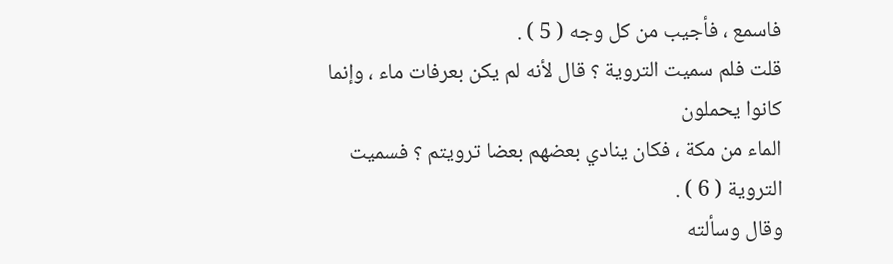فاسمع ، فأجيب من كل وجه ( 5 ) .
قلت فلم سميت التروية ؟ قال لأنه لم يكن بعرفات ماء ، وإنما كانوا يحملون
الماء من مكة ، فكان ينادي بعضهم بعضا ترويتم ؟ فسميت التروية ( 6 ) .
وقال وسألته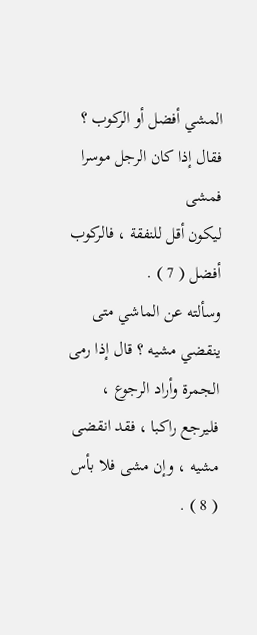المشي أفضل أو الركوب ؟ فقال إذا كان الرجل موسرا فمشى
ليكون أقل للنفقة ، فالركوب أفضل ( 7 ) .
وسألته عن الماشي متى ينقضي مشيه ؟ قال إذا رمى الجمرة وأراد الرجوع ،
فليرجع راكبا ، فقد انقضى مشيه ، وإن مشى فلا بأس ( 8 ) .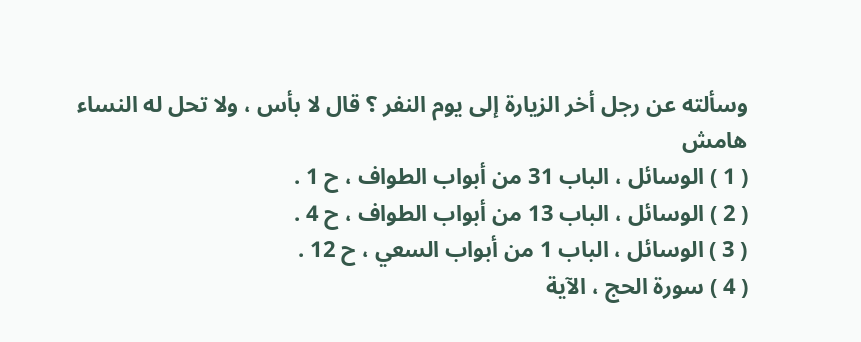وسألته عن رجل أخر الزيارة إلى يوم النفر ؟ قال لا بأس ، ولا تحل له النساء
هامش
( 1 ) الوسائل ، الباب 31 من أبواب الطواف ، ح 1 .
( 2 ) الوسائل ، الباب 13 من أبواب الطواف ، ح 4 .
( 3 ) الوسائل ، الباب 1 من أبواب السعي ، ح 12 .
( 4 ) سورة الحج ، الآية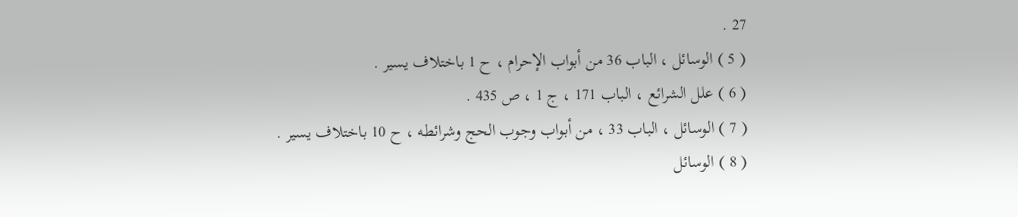27 .
( 5 ) الوسائل ، الباب 36 من أبواب الإحرام ، ح 1 باختلاف يسير .
( 6 ) علل الشرائع ، الباب 171 ، ج 1 ، ص 435 .
( 7 ) الوسائل ، الباب 33 ، من أبواب وجوب الحج وشرائطه ، ح 10 باختلاف يسير .
( 8 ) الوسائل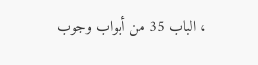، الباب 35 من أبواب وجوب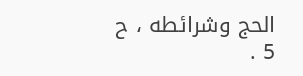الحج وشرائطه ، ح 5 .